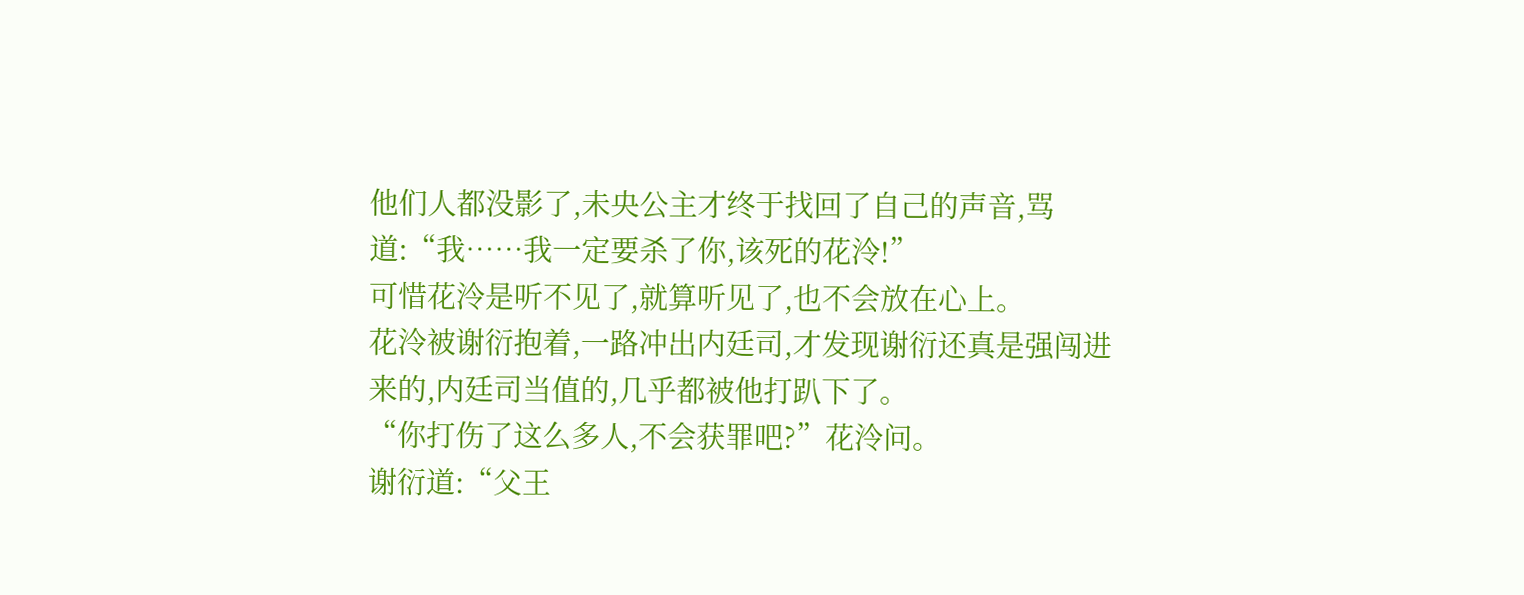他们人都没影了,未央公主才终于找回了自己的声音,骂道:“我……我一定要杀了你,该死的花泠!”
可惜花泠是听不见了,就算听见了,也不会放在心上。
花泠被谢衍抱着,一路冲出内廷司,才发现谢衍还真是强闯进来的,内廷司当值的,几乎都被他打趴下了。
“你打伤了这么多人,不会获罪吧?”花泠问。
谢衍道:“父王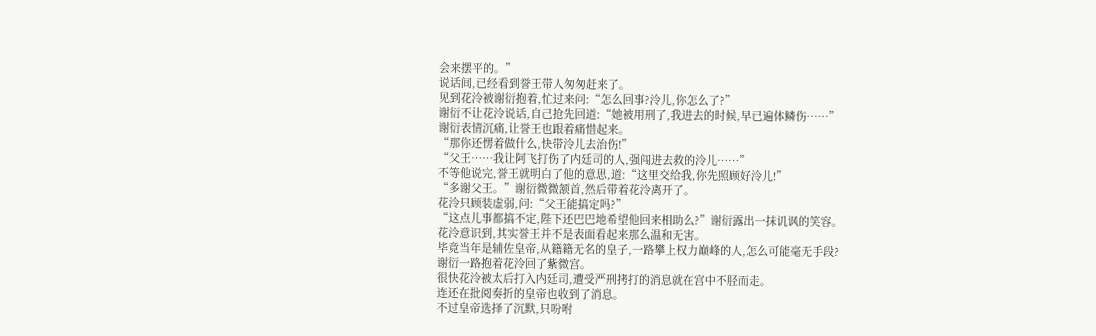会来摆平的。”
说话间,已经看到誉王带人匆匆赶来了。
见到花泠被谢衍抱着,忙过来问:“怎么回事?泠儿,你怎么了?”
谢衍不让花泠说话,自己抢先回道:“她被用刑了,我进去的时候,早已遍体鳞伤……”
谢衍表情沉痛,让誉王也跟着痛惜起来。
“那你还愣着做什么,快带泠儿去治伤!”
“父王……我让阿飞打伤了内廷司的人,强闯进去救的泠儿……”
不等他说完,誉王就明白了他的意思,道:“这里交给我,你先照顾好泠儿!”
“多谢父王。”谢衍微微颔首,然后带着花泠离开了。
花泠只顾装虚弱,问:“父王能搞定吗?”
“这点儿事都搞不定,陛下还巴巴地希望他回来相助么?”谢衍露出一抹讥讽的笑容。
花泠意识到,其实誉王并不是表面看起来那么温和无害。
毕竟当年是辅佐皇帝,从籍籍无名的皇子,一路攀上权力巅峰的人,怎么可能毫无手段?
谢衍一路抱着花泠回了紫微宫。
很快花泠被太后打入内廷司,遭受严刑拷打的消息就在宫中不胫而走。
连还在批阅奏折的皇帝也收到了消息。
不过皇帝选择了沉默,只吩咐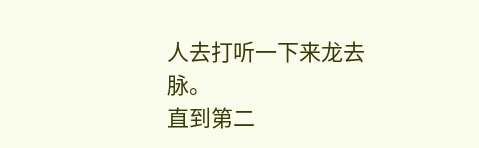人去打听一下来龙去脉。
直到第二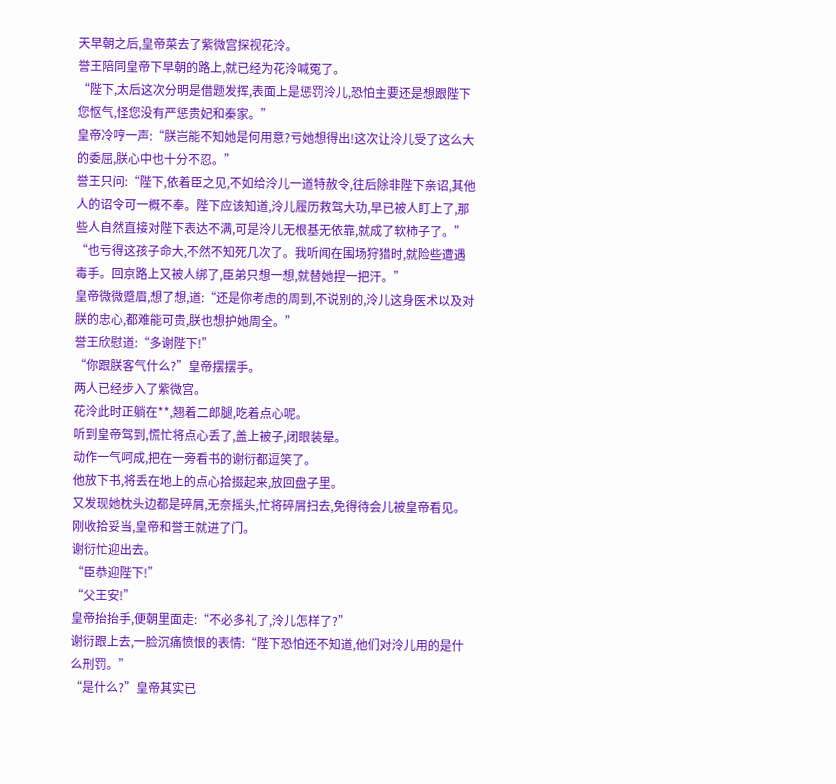天早朝之后,皇帝菜去了紫微宫探视花泠。
誉王陪同皇帝下早朝的路上,就已经为花泠喊冤了。
“陛下,太后这次分明是借题发挥,表面上是惩罚泠儿,恐怕主要还是想跟陛下您怄气,怪您没有严惩贵妃和秦家。”
皇帝冷哼一声:“朕岂能不知她是何用意?亏她想得出!这次让泠儿受了这么大的委屈,朕心中也十分不忍。”
誉王只问:“陛下,依着臣之见,不如给泠儿一道特赦令,往后除非陛下亲诏,其他人的诏令可一概不奉。陛下应该知道,泠儿履历救驾大功,早已被人盯上了,那些人自然直接对陛下表达不满,可是泠儿无根基无依靠,就成了软柿子了。”
“也亏得这孩子命大,不然不知死几次了。我听闻在围场狩猎时,就险些遭遇毒手。回京路上又被人绑了,臣弟只想一想,就替她捏一把汗。”
皇帝微微蹙眉,想了想,道:“还是你考虑的周到,不说别的,泠儿这身医术以及对朕的忠心,都难能可贵,朕也想护她周全。”
誉王欣慰道:“多谢陛下!”
“你跟朕客气什么?”皇帝摆摆手。
两人已经步入了紫微宫。
花泠此时正躺在**,翘着二郎腿,吃着点心呢。
听到皇帝驾到,慌忙将点心丢了,盖上被子,闭眼装晕。
动作一气呵成,把在一旁看书的谢衍都逗笑了。
他放下书,将丢在地上的点心拾掇起来,放回盘子里。
又发现她枕头边都是碎屑,无奈摇头,忙将碎屑扫去,免得待会儿被皇帝看见。
刚收拾妥当,皇帝和誉王就进了门。
谢衍忙迎出去。
“臣恭迎陛下!”
“父王安!”
皇帝抬抬手,便朝里面走:“不必多礼了,泠儿怎样了?”
谢衍跟上去,一脸沉痛愤恨的表情:“陛下恐怕还不知道,他们对泠儿用的是什么刑罚。”
“是什么?”皇帝其实已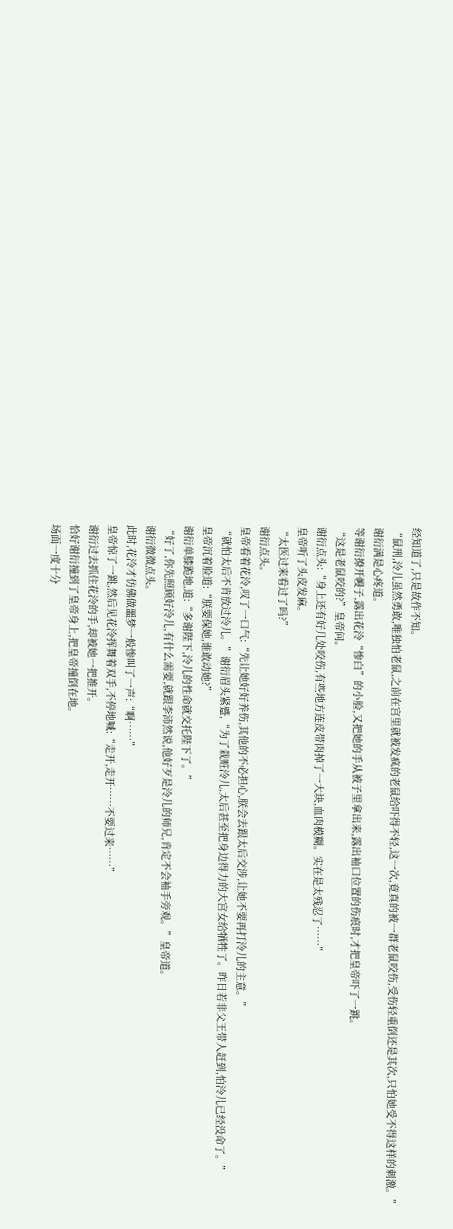经知道了,只是故作不知。
“鼠刑,泠儿虽然勇敢,唯独怕老鼠,之前在宫里就被发疯的老鼠给吓得不轻,这一次,竟真的被一群老鼠咬伤,受伤轻重倒还是其次,只怕她受不得这样的刺激。”
谢衍满是心疼道。
等谢衍撩开幔子,露出花泠“惨白”的小脸,又把她的手从被子里拿出来,露出袖口位置的伤痕时,才把皇帝吓了一跳。
“这是老鼠咬的?”皇帝问。
谢衍点头:“身上还有好几处咬伤,有些地方连皮带肉掉了一大块,血肉模糊。实在是太残忍了……”
皇帝听了头皮发麻。
“太医过来看过了吗?”
谢衍点头。
皇帝看着花泠,叹了一口气:“先让她好好养伤,其他的不必担心,朕会去跟太后交涉,让她不要再打泠儿的主意。”
“就怕太后不肯放过泠儿。”谢衍眉头紧蹙,“为了栽赃泠儿,太后甚至把身边得力的大宫女给牺牲了。昨日若非父王带人赶到,怕泠儿已经没命了。”
皇帝沉着脸道:“朕要保她,谁敢动她?”
谢衍单膝跪地,道:“多谢陛下,泠儿的性命就交托陛下了。”
“好了,你先照顾好泠儿,有什么需要,就跟李沛然说,他好歹是泠儿的师兄,肯定不会袖手旁观。”皇帝道。
谢衍微微点头。
此时,花泠才仿佛做噩梦一般惨叫了一声:“啊……”
皇帝惊了一跳,然后见花泠挥舞着双手,不停地喊:“走开,走开……不要过来……”
谢衍过去抓住花泠的手,却被她一把推开。
恰好谢衍撞到了皇帝身上,把皇帝撞倒在地。
场面一度十分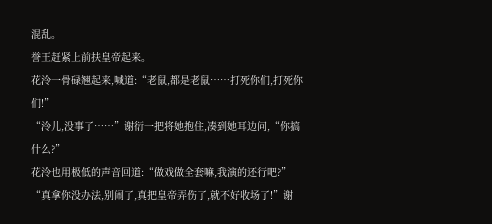混乱。
誉王赶紧上前扶皇帝起来。
花泠一骨碌翘起来,喊道:“老鼠,都是老鼠……打死你们,打死你们!”
“泠儿,没事了……”谢衍一把将她抱住,凑到她耳边问,“你搞什么?”
花泠也用极低的声音回道:“做戏做全套嘛,我演的还行吧?”
“真拿你没办法,别闹了,真把皇帝弄伤了,就不好收场了!”谢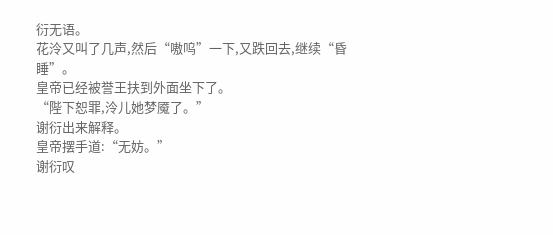衍无语。
花泠又叫了几声,然后“嗷呜”一下,又跌回去,继续“昏睡”。
皇帝已经被誉王扶到外面坐下了。
“陛下恕罪,泠儿她梦魇了。”
谢衍出来解释。
皇帝摆手道:“无妨。”
谢衍叹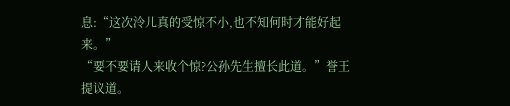息:“这次泠儿真的受惊不小,也不知何时才能好起来。”
“要不要请人来收个惊?公孙先生擅长此道。”誉王提议道。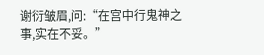谢衍皱眉,问:“在宫中行鬼神之事,实在不妥。”